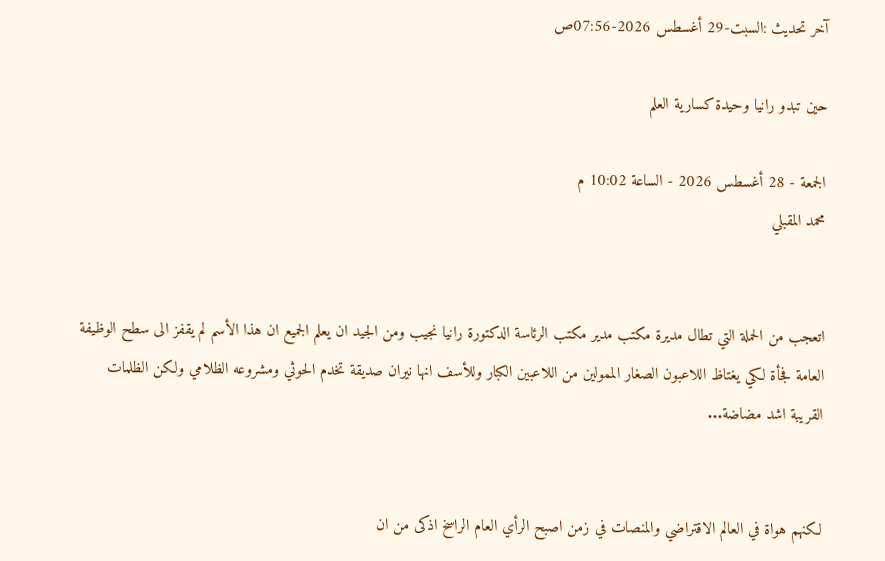آخر تحديث :السبت-29 أغسطس 2026-07:56ص

حين تبدو رانيا وحيدة كسارية العلم

الجمعة - 28 أغسطس 2026 - الساعة 10:02 م
محمد المقبلي


اتعجب من الحملة التي تطال مديرة مكتب مدير مكتب الرئاسة الدكتورة رانيا نجيب ومن الجيد ان يعلم الجميع ان هذا الأسم لم يقفز الى سطح الوظيفة العامة فجأة لكي يغتاظ اللاعبون الصغار الممولين من اللاعبين الكبار وللأسف انها نيران صديقة تخدم الحوثي ومشروعه الظلامي ولكن الظلمات القريبة اشد مضاضة...


لكنهم هواة في العالم الاقتراضي والمنصات في زمن اصبح الرأي العام الراسخ اذكى من ان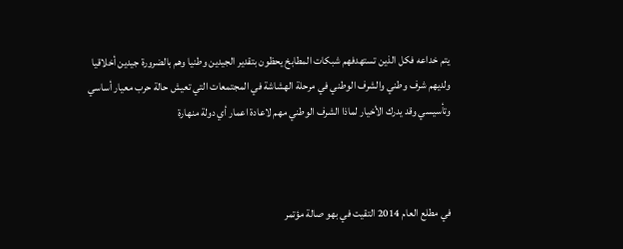يتم خداعه فكل الذين تستهدفهم شبكات المطابخ يحظون بتقدير الجيدين وطنيا وهم بالضرورة جيدين أخلاقيا ولديهم شرف وطني والشرف الوطني في مرحلة الهشاشة في المجتمعات التي تعيش حالة حرب معيار أساسي وتأسيسي وقد يدرك الأخيار لماذا الشرف الوطني مهم لاعادة اعمار أي دولة منهارة



في مطلع العام 2014 التقيت في بهو صالة مؤتمر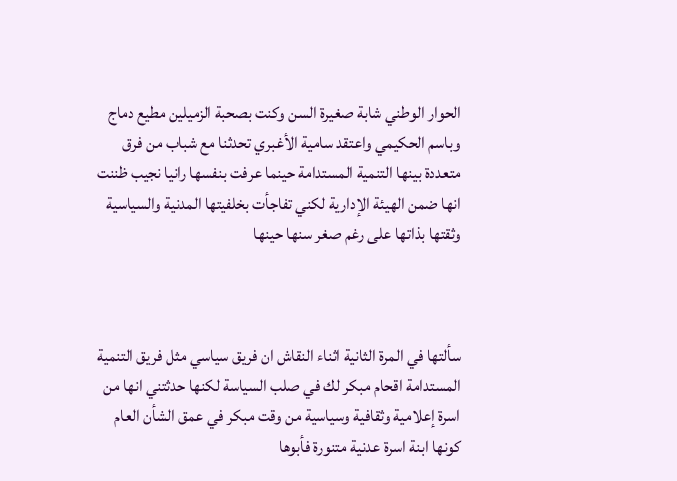الحوار الوطني شابة صغيرة السن وكنت بصحبة الزميلين مطيع دماج وباسم الحكيمي واعتقد سامية الأغبري تحدثنا مع شباب من فرق متعددة بينها التنمية المستدامة حينما عرفت بنفسها رانيا نجيب ظننت انها ضمن الهيئة الإدارية لكني تفاجأت بخلفيتها المدنية والسياسية وثقتها بذاتها على رغم صغر سنها حينها



سألتها في المرة الثانية اثناء النقاش ان فريق سياسي مثل فريق التنمية المستدامة اقحام مبكر لك في صلب السياسة لكنها حدثتني انها من اسرة إعلامية وثقافية وسياسية من وقت مبكر في عمق الشأن العام كونها ابنة اسرة عدنية متنورة فأبوها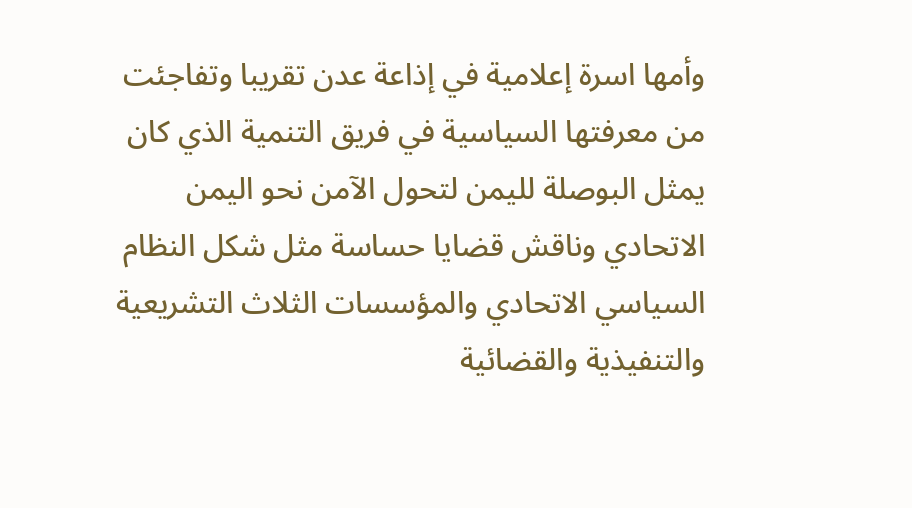وأمها اسرة إعلامية في إذاعة عدن تقريبا وتفاجئت من معرفتها السياسية في فريق التنمية الذي كان يمثل البوصلة لليمن لتحول الآمن نحو اليمن الاتحادي وناقش قضايا حساسة مثل شكل النظام السياسي الاتحادي والمؤسسات الثلاث التشريعية والتنفيذية والقضائية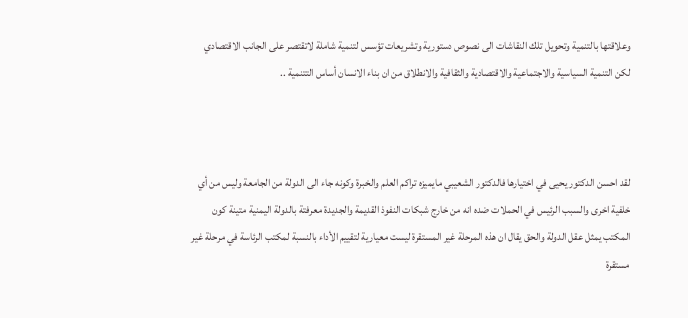وعلاقتها بالتنمية وتحويل تلك النقاشات الى نصوص دستورية وتشريعات تؤسس لتنمية شاملة لاتقتصر على الجانب الاقتصادي لكن التنمية السياسية والاجتماعية والاقتصادية والثقافية والانطلاق من ان بناء الانسان أساس التتنمية ..



لقد احسن الدكتور يحيى في اختيارها فالدكتور الشعيبي مايميزه تراكم العلم والخبرة وكونه جاء الى الدولة من الجامعة وليس من أي خلفية اخرى والسبب الرئيس في الحملات ضده انه من خارج شبكات النفوذ القديمة والجديدة معرفتة بالدولة اليمنية متينة كون المكتب يمثل عقل الدولة والحق يقال ان هذه المرحلة غير المستقرة ليست معيارية لتقييم الأداء بالنسبة لمكتب الرئاسة في مرحلة غير مستقرة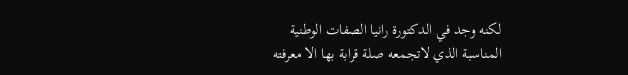لكنه وجد في الدكتورة رانيا الصفات الوطنية المناسبة الذي لاتجمعه صلة قرابة بها الا معرفته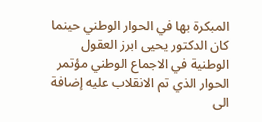المبكرة بها في الحوار الوطني حينما كان الدكتور يحيى ابرز العقول الوطنية في الاجماع الوطني مؤتمر الحوار الذي تم الانقلاب عليه إضافة الى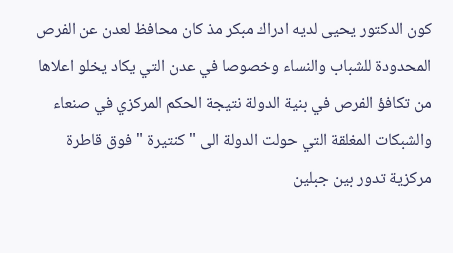كون الدكتور يحيى لديه ادراك مبكر مذ كان محافظ لعدن عن الفرص المحدودة للشباب والنساء وخصوصا في عدن التي يكاد يخلو اعلاها من تكافؤ الفرص في بنية الدولة نتيجة الحكم المركزي في صنعاء والشبكات المغلقة التي حولت الدولة الى "كنتيرة "فوق قاطرة مركزية تدور بين جبلين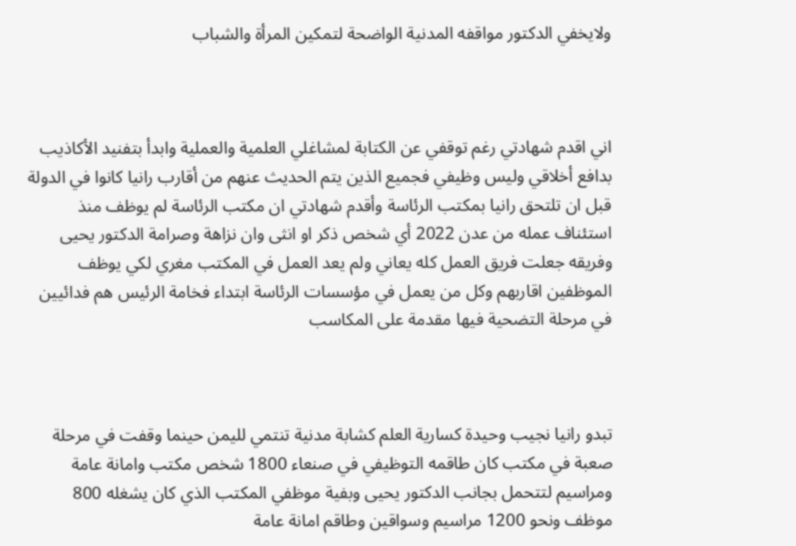ولايخفي الدكتور مواقفه المدنية الواضحة لتمكين المرأة والشباب



اني اقدم شهادتي رغم توقفي عن الكتابة لمشاغلي العلمية والعملية وابدأ بتفنيد الأكاذيب بدافع أخلاقي وليس وظيفي فجميع الذين يتم الحديث عنهم من أقارب رانيا كانوا في الدولة قبل ان تلتحق رانيا بمكتب الرئاسة وأقدم شهادتي ان مكتب الرئاسة لم يوظف منذ استئناف عمله من عدن 2022 أي شخص ذكر او انثى وان نزاهة وصرامة الدكتور يحيى وفريقه جعلت فريق العمل كله يعاني ولم يعد العمل في المكتب مغري لكي يوظف الموظفين اقاربهم وكل من يعمل في مؤسسات الرئاسة ابتداء فخامة الرئيس هم فدائيين في مرحلة التضحية فيها مقدمة على المكاسب



تبدو رانيا نجيب وحيدة كسارية العلم كشابة مدنية تنتمي لليمن حينما وقفت في مرحلة صعبة في مكتب كان طاقمه التوظيفي في صنعاء 1800 شخص مكتب وامانة عامة ومراسيم لتتحمل بجانب الدكتور يحيى وبفية موظفي المكتب الذي كان يشغله 800 موظف ونحو 1200 مراسيم وسواقين وطاقم امانة عامة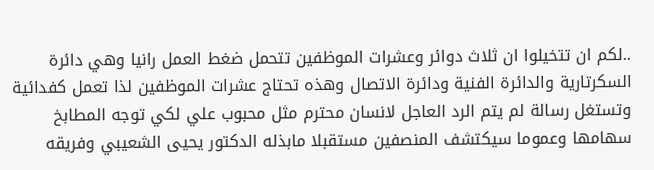..لكم ان تتخيلوا ان ثلاث دوائر وعشرات الموظفين تتحمل ضغط العمل رانيا وهي دائرة السكرتارية والدائرة الفنية ودائرة الاتصال وهذه تحتاج عشرات الموظفين لذا تعمل كفدائية وتستغل رسالة لم يتم الرد العاجل لانسان محترم مثل محبوب علي لكي توجه المطابخ سهامها وعموما سيكتشف المنصفين مستقبلا مابذله الدكتور يحيى الشعيبي وفريقه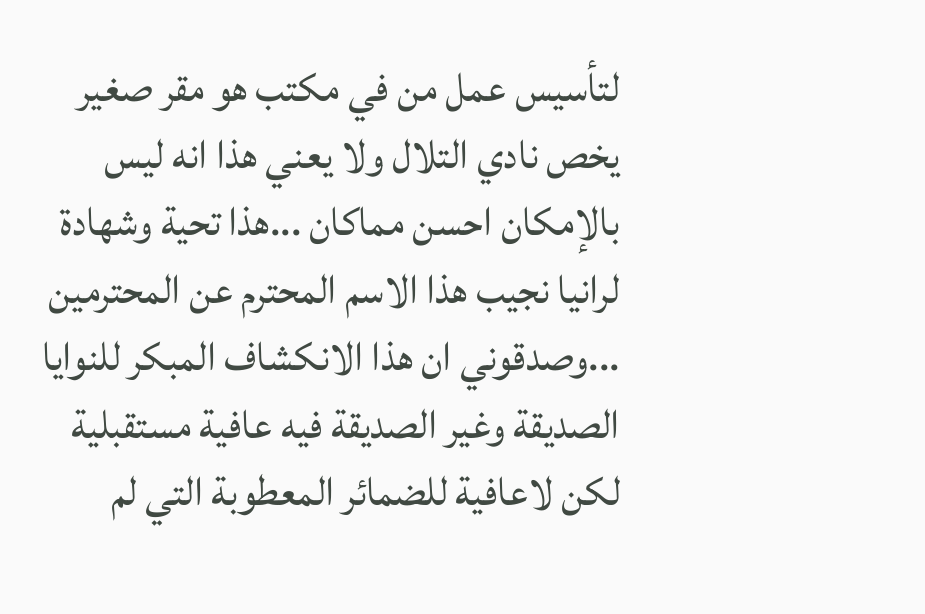لتأسيس عمل من في مكتب هو مقر صغير يخص نادي التلال ولا يعني هذا انه ليس بالإمكان احسن مماكان ...هذا تحية وشهادة لرانيا نجيب هذا الاسم المحترم عن المحترمين ...وصدقوني ان هذا الانكشاف المبكر للنوايا الصديقة وغير الصديقة فيه عافية مستقبلية لكن لاعافية للضمائر المعطوبة التي لم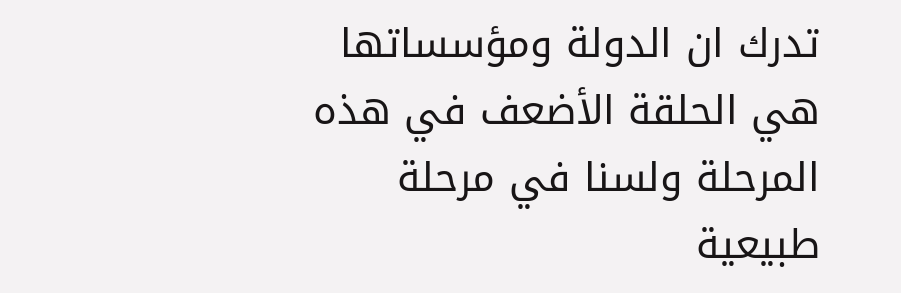تدرك ان الدولة ومؤسساتها هي الحلقة الأضعف في هذه المرحلة ولسنا في مرحلة طبيعية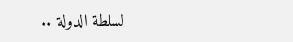لسلطة الدولة ..